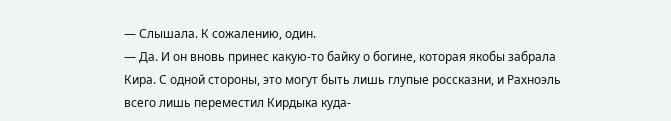— Слышала. К сожалению, один.
— Да. И он вновь принес какую-то байку о богине, которая якобы забрала Кира. С одной стороны, это могут быть лишь глупые россказни, и Рахноэль всего лишь переместил Кирдыка куда-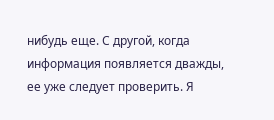нибудь еще. С другой, когда информация появляется дважды, ее уже следует проверить. Я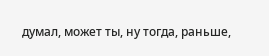думал, может ты, ну тогда, раньше,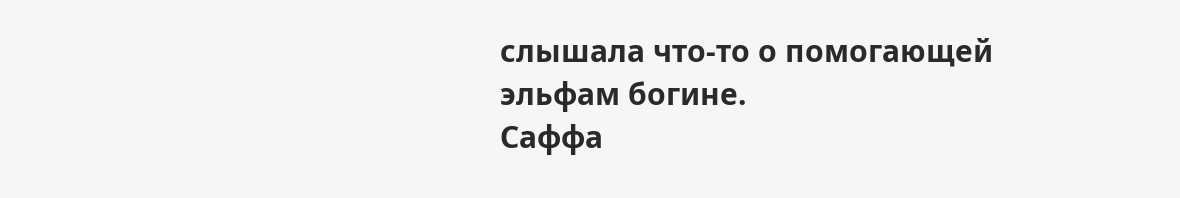слышала что-то о помогающей эльфам богине.
Саффа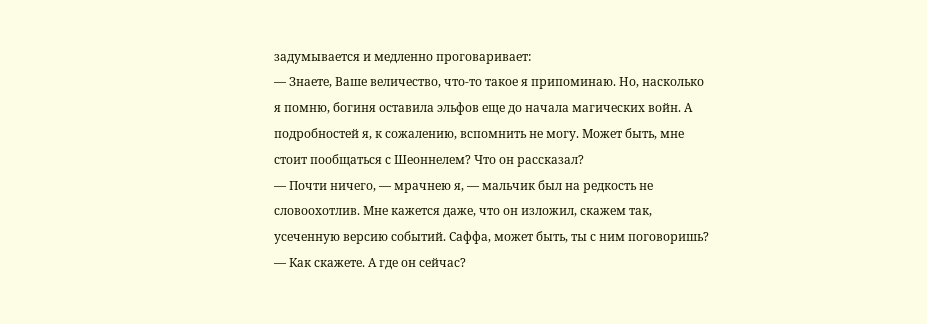задумывается и медленно проговаривает:
— Знаете, Ваше величество, что-то такое я припоминаю. Но, насколько я помню, богиня оставила эльфов еще до начала магических войн. А подробностей я, к сожалению, вспомнить не могу. Может быть, мне стоит пообщаться с Шеоннелем? Что он рассказал?
— Почти ничего, — мрачнею я, — мальчик был на редкость не словоохотлив. Мне кажется даже, что он изложил, скажем так, усеченную версию событий. Саффа, может быть, ты с ним поговоришь?
— Как скажете. А где он сейчас?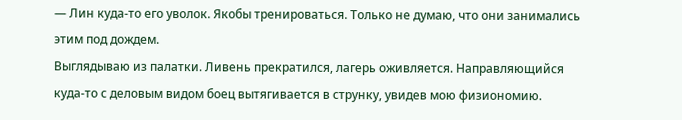— Лин куда-то его уволок. Якобы тренироваться. Только не думаю, что они занимались этим под дождем.
Выглядываю из палатки. Ливень прекратился, лагерь оживляется. Направляющийся куда-то с деловым видом боец вытягивается в струнку, увидев мою физиономию.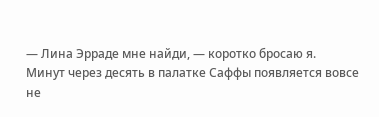— Лина Эрраде мне найди, — коротко бросаю я.
Минут через десять в палатке Саффы появляется вовсе не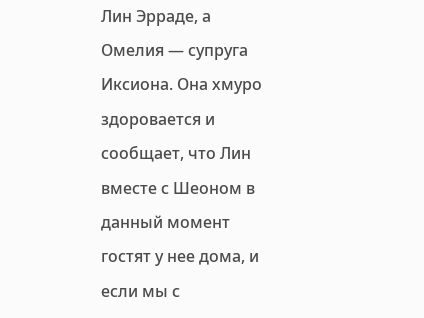Лин Эрраде, а Омелия — супруга Иксиона. Она хмуро здоровается и сообщает, что Лин вместе с Шеоном в данный момент гостят у нее дома, и если мы с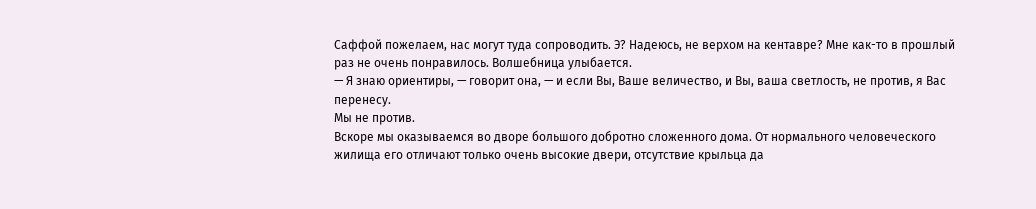Саффой пожелаем, нас могут туда сопроводить. Э? Надеюсь, не верхом на кентавре? Мне как-то в прошлый раз не очень понравилось. Волшебница улыбается.
— Я знаю ориентиры, — говорит она, — и если Вы, Ваше величество, и Вы, ваша светлость, не против, я Вас перенесу.
Мы не против.
Вскоре мы оказываемся во дворе большого добротно сложенного дома. От нормального человеческого жилища его отличают только очень высокие двери, отсутствие крыльца да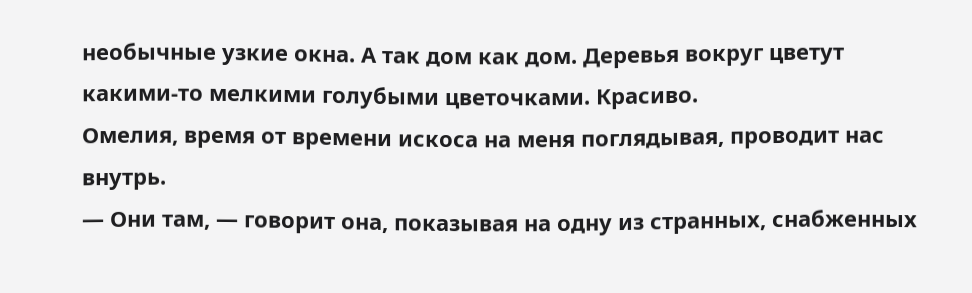необычные узкие окна. А так дом как дом. Деревья вокруг цветут какими-то мелкими голубыми цветочками. Красиво.
Омелия, время от времени искоса на меня поглядывая, проводит нас внутрь.
— Они там, — говорит она, показывая на одну из странных, снабженных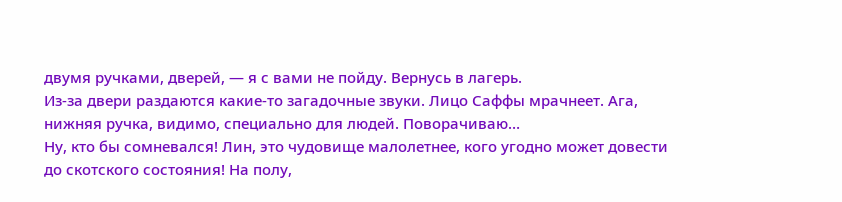двумя ручками, дверей, — я с вами не пойду. Вернусь в лагерь.
Из-за двери раздаются какие-то загадочные звуки. Лицо Саффы мрачнеет. Ага, нижняя ручка, видимо, специально для людей. Поворачиваю…
Ну, кто бы сомневался! Лин, это чудовище малолетнее, кого угодно может довести до скотского состояния! На полу,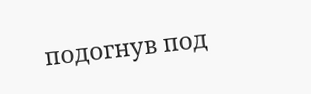подогнув под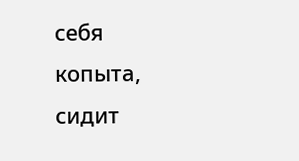себя копыта, сидит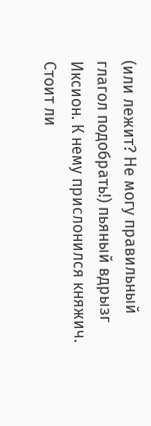(или лежит? Не могу правильный глагол подобрать!) пьяный вдрызг Иксион. К нему прислонился княжич. Стоит ли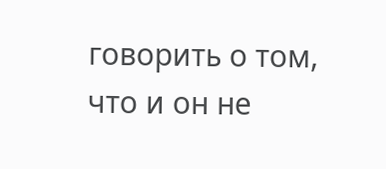говорить о том, что и он не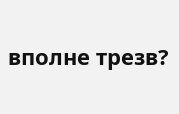вполне трезв?